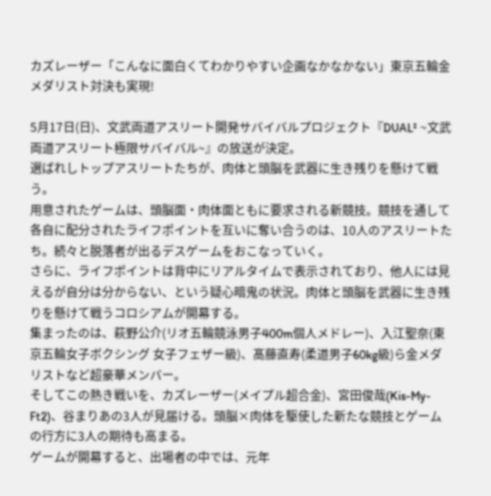カズレーザー「こんなに面白くてわかりやすい企画なかなかない」東京五輪金メダリスト対決も実現!

5月17日(日)、文武両道アスリート開発サバイバルプロジェクト『DUAL² ~文武両道アスリート極限サバイバル~』の放送が決定。
選ばれしトップアスリートたちが、肉体と頭脳を武器に生き残りを懸けて戦う。
用意されたゲームは、頭脳面・肉体面ともに要求される新競技。競技を通して各自に配分されたライフポイントを互いに奪い合うのは、10人のアスリートたち。続々と脱落者が出るデスゲームをおこなっていく。
さらに、ライフポイントは背中にリアルタイムで表示されており、他人には見えるが自分は分からない、という疑心暗鬼の状況。肉体と頭脳を武器に生き残りを懸けて戦うコロシアムが開幕する。
集まったのは、萩野公介(リオ五輪競泳男子400m個人メドレー)、入江聖奈(東京五輪女子ボクシング 女子フェザー級)、髙藤直寿(柔道男子60kg級)ら金メダリストなど超豪華メンバー。
そしてこの熱き戦いを、カズレーザー(メイプル超合金)、宮田俊哉(Kis-My-Ft2)、谷まりあの3人が見届ける。頭脳×肉体を駆使した新たな競技とゲームの行方に3人の期待も高まる。
ゲームが開幕すると、出場者の中では、元年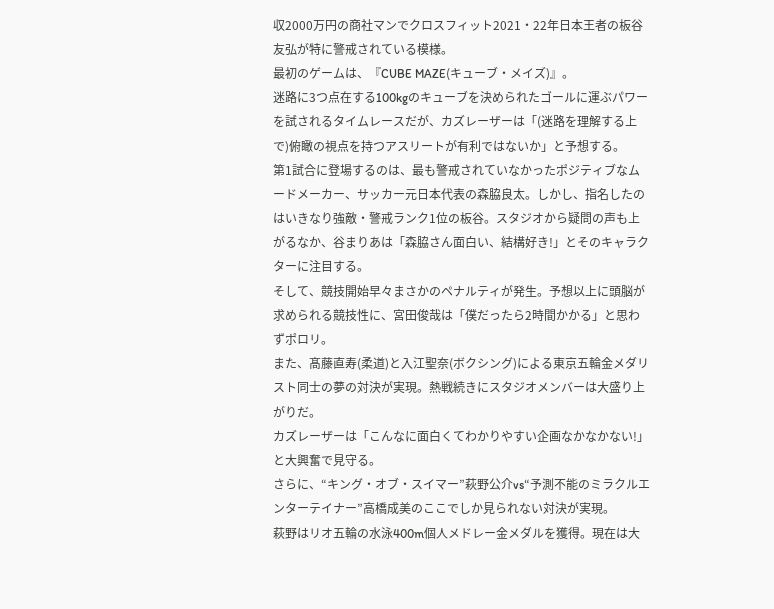収2000万円の商社マンでクロスフィット2021・22年日本王者の板谷友弘が特に警戒されている模様。
最初のゲームは、『CUBE MAZE(キューブ・メイズ)』。
迷路に3つ点在する100kgのキューブを決められたゴールに運ぶパワーを試されるタイムレースだが、カズレーザーは「(迷路を理解する上で)俯瞰の視点を持つアスリートが有利ではないか」と予想する。
第1試合に登場するのは、最も警戒されていなかったポジティブなムードメーカー、サッカー元日本代表の森脇良太。しかし、指名したのはいきなり強敵・警戒ランク1位の板谷。スタジオから疑問の声も上がるなか、谷まりあは「森脇さん面白い、結構好き!」とそのキャラクターに注目する。
そして、競技開始早々まさかのペナルティが発生。予想以上に頭脳が求められる競技性に、宮田俊哉は「僕だったら2時間かかる」と思わずポロリ。
また、髙藤直寿(柔道)と入江聖奈(ボクシング)による東京五輪金メダリスト同士の夢の対決が実現。熱戦続きにスタジオメンバーは大盛り上がりだ。
カズレーザーは「こんなに面白くてわかりやすい企画なかなかない!」と大興奮で見守る。
さらに、“キング・オブ・スイマー”萩野公介vs“予測不能のミラクルエンターテイナー”高橋成美のここでしか見られない対決が実現。
萩野はリオ五輪の水泳400m個人メドレー金メダルを獲得。現在は大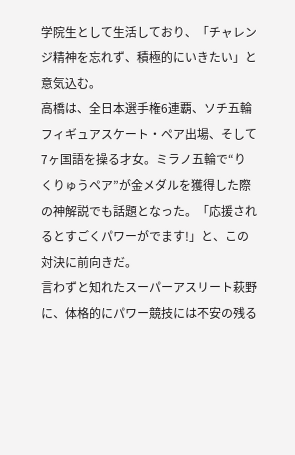学院生として生活しており、「チャレンジ精神を忘れず、積極的にいきたい」と意気込む。
高橋は、全日本選手権6連覇、ソチ五輪フィギュアスケート・ペア出場、そして7ヶ国語を操る才女。ミラノ五輪で“りくりゅうペア”が金メダルを獲得した際の神解説でも話題となった。「応援されるとすごくパワーがでます!」と、この対決に前向きだ。
言わずと知れたスーパーアスリート萩野に、体格的にパワー競技には不安の残る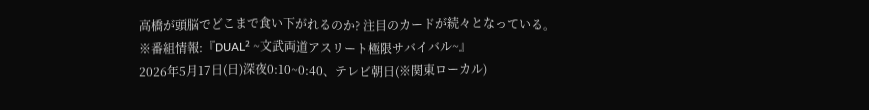高橋が頭脳でどこまで食い下がれるのか? 注目のカードが続々となっている。
※番組情報:『DUAL² ~文武両道アスリート極限サバイバル~』
2026年5月17日(日)深夜0:10~0:40、テレビ朝日(※関東ローカル)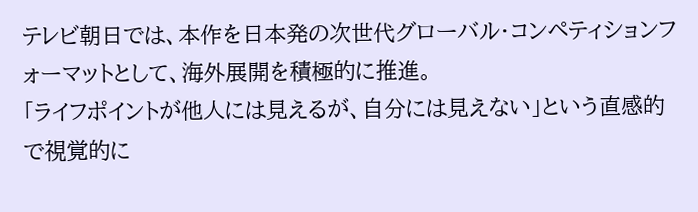テレビ朝日では、本作を日本発の次世代グローバル・コンペティションフォーマットとして、海外展開を積極的に推進。
「ライフポイントが他人には見えるが、自分には見えない」という直感的で視覚的に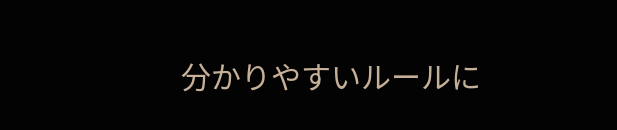分かりやすいルールに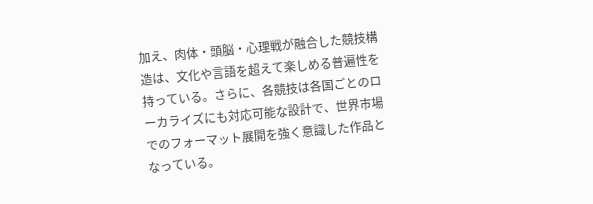加え、肉体・頭脳・心理戦が融合した競技構造は、文化や言語を超えて楽しめる普遍性を持っている。さらに、各競技は各国ごとのローカライズにも対応可能な設計で、世界市場でのフォーマット展開を強く意識した作品となっている。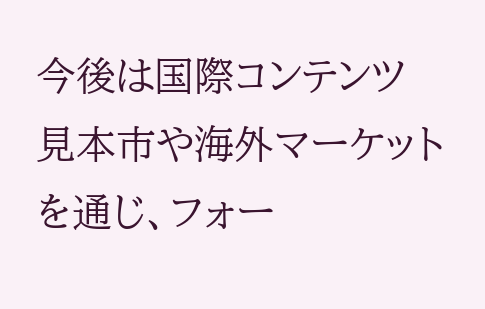今後は国際コンテンツ見本市や海外マーケットを通じ、フォー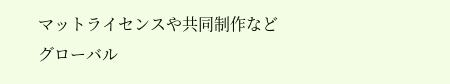マットライセンスや共同制作などグローバル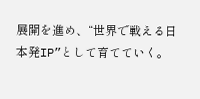展開を進め、“世界で戦える日本発IP”として育てていく。